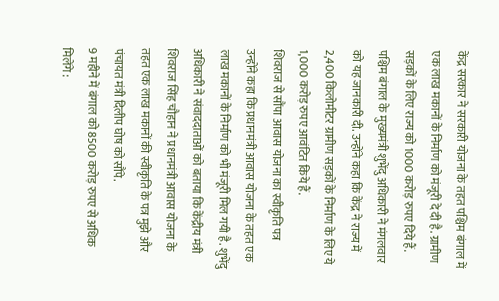केंद्र सरकार ने सरकारी योजना के तहत पश्चिम बंगाल में एक लाख मकानों के निर्माण को मंजूरी दे दी है. ग्रामीण सड़कों के लिए राज्य को 1000 करोड़ रुपए दिये हैं. पश्चिम बंगाल के मुख्यमंत्री शुभेंदु अधिकारी ने मंगलवार को यह जानकारी दी. उन्होंने कहा कि केंद्र ने राज्य में 2,400 किलोमीटर ग्रामीण सड़कों के निर्माण के लिए ये 1,000 करोड़ रुपए आवंटित किये हैं.
शिवराज से सौंपा आवास योजना का स्वीकृति पत्र
उन्होंने कहा कि प्रधानमंत्री आवास योजना के तहत एक लाख मकानों के निर्माण को भी मंजूरी मिल गयी है. शुभेंदु अधिकारी ने संवाददाताओं को बताया कि केंद्रीय मंत्री शिवराज सिंह चौहान ने प्रधानमंत्री आवास योजना के तहत एक लाख मकानों की स्वीकृति के पत्र मुझे और पंचायत मंत्री दिलीप घोष को सौंपे.
9 महीने में बंगाल को 8500 करोड़ रुपए से अधिक मिलेंगे :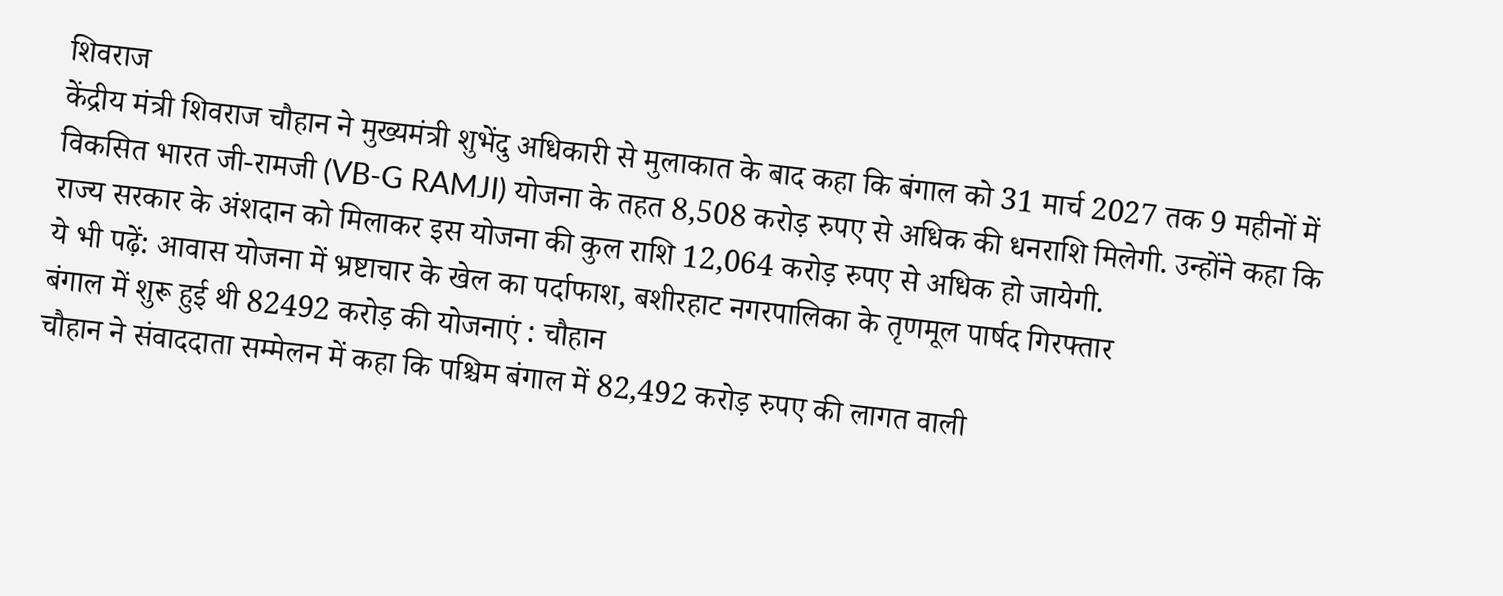शिवराज
केंद्रीय मंत्री शिवराज चौहान ने मुख्यमंत्री शुभेंदु अधिकारी से मुलाकात के बाद कहा कि बंगाल को 31 मार्च 2027 तक 9 महीनों में विकसित भारत जी-रामजी (VB-G RAMJI) योजना के तहत 8,508 करोड़ रुपए से अधिक की धनराशि मिलेगी. उन्होंने कहा कि राज्य सरकार के अंशदान को मिलाकर इस योजना की कुल राशि 12,064 करोड़ रुपए से अधिक हो जायेगी.
ये भी पढ़ें: आवास योजना में भ्रष्टाचार के खेल का पर्दाफाश, बशीरहाट नगरपालिका के तृणमूल पार्षद गिरफ्तार
बंगाल में शुरू हुई थी 82492 करोड़ की योजनाएं : चौहान
चौहान ने संवाददाता सम्मेलन में कहा कि पश्चिम बंगाल में 82,492 करोड़ रुपए की लागत वाली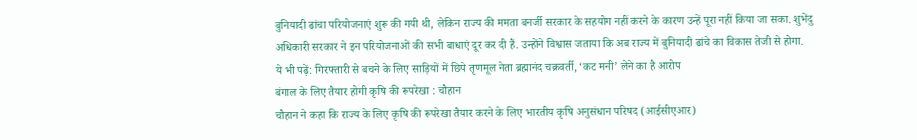बुनियादी ढांचा परियोजनाएं शुरू की गयी थी, लेकिन राज्य की ममता बनर्जी सरकार के सहयोग नहीं करने के कारण उन्हें पूरा नहीं किया जा सका. शुभेंदु अधिकारी सरकार ने इन परियोजनाओं की सभी बाधाएं दूर कर दी हैं. उन्होंने विश्वास जताया कि अब राज्य में बुनियादी ढांचे का विकास तेजी से होगा.
ये भी पढ़ें: गिरफ्तारी से बचने के लिए साड़ियों में छिपे तृणमूल नेता ब्रह्मानंद चक्रवर्ती, ‘कट मनी’ लेने का है आरोप
बंगाल के लिए तैयार होगी कृषि की रूपरेखा : चौहान
चौहान ने कहा कि राज्य के लिए कृषि की रूपरेखा तैयार करने के लिए भारतीय कृषि अनुसंधान परिषद (आईसीएआर)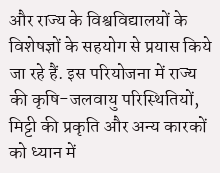और राज्य के विश्वविद्यालयों के विशेषज्ञों के सहयोग से प्रयास किये जा रहे हैं. इस परियोजना में राज्य की कृषि-जलवायु परिस्थितियों, मिट्टी की प्रकृति और अन्य कारकों को ध्यान में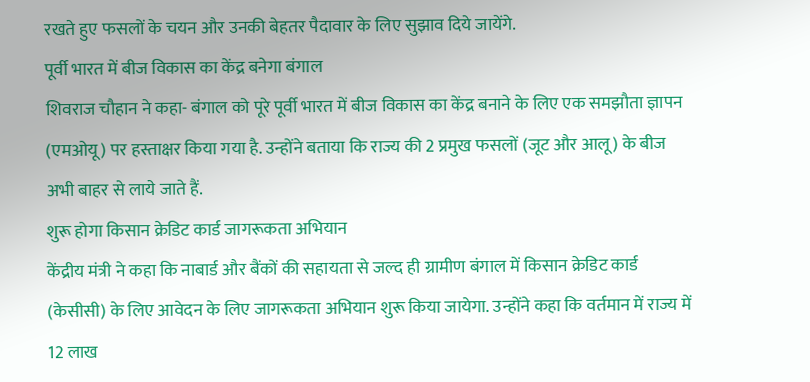रखते हुए फसलों के चयन और उनकी बेहतर पैदावार के लिए सुझाव दिये जायेंगे.
पूर्वी भारत में बीज विकास का केंद्र बनेगा बंगाल
शिवराज चौहान ने कहा- बंगाल को पूरे पूर्वी भारत में बीज विकास का केंद्र बनाने के लिए एक समझौता ज्ञापन (एमओयू) पर हस्ताक्षर किया गया है. उन्होंने बताया कि राज्य की 2 प्रमुख फसलों (जूट और आलू) के बीज अभी बाहर से लाये जाते हैं.
शुरू होगा किसान क्रेडिट कार्ड जागरूकता अभियान
केंद्रीय मंत्री ने कहा कि नाबार्ड और बैंकों की सहायता से जल्द ही ग्रामीण बंगाल में किसान क्रेडिट कार्ड (केसीसी) के लिए आवेदन के लिए जागरूकता अभियान शुरू किया जायेगा. उन्होंने कहा कि वर्तमान में राज्य में 12 लाख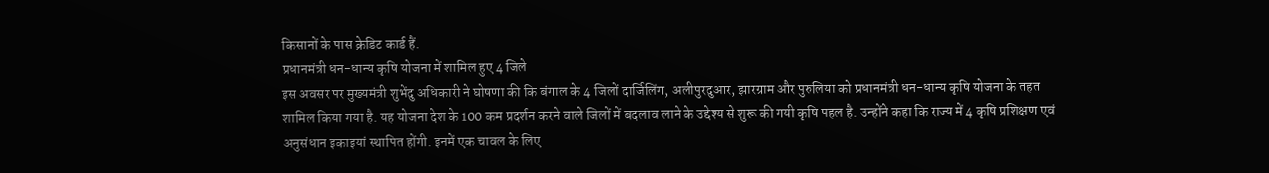किसानों के पास क्रेडिट कार्ड हैं.
प्रधानमंत्री धन-धान्य कृषि योजना में शामिल हुए 4 जिले
इस अवसर पर मुख्यमंत्री शुभेंदु अधिकारी ने घोषणा की कि बंगाल के 4 जिलों दार्जिलिंग, अलीपुरदुआर, झारग्राम और पुरुलिया को प्रधानमंत्री धन-धान्य कृषि योजना के तहत शामिल किया गया है. यह योजना देश के 100 कम प्रदर्शन करने वाले जिलों में बदलाव लाने के उद्देश्य से शुरू की गयी कृषि पहल है. उन्होंने कहा कि राज्य में 4 कृषि प्रशिक्षण एवं अनुसंधान इकाइयां स्थापित होंगी. इनमें एक चावल के लिए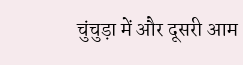चुंचुड़ा में और दूसरी आम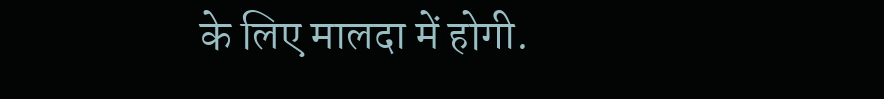के लिए मालदा में होगी.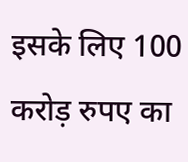इसके लिए 100 करोड़ रुपए का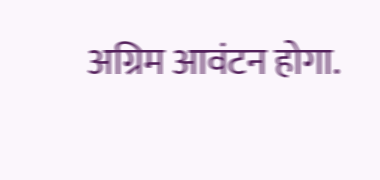अग्रिम आवंटन होगा.